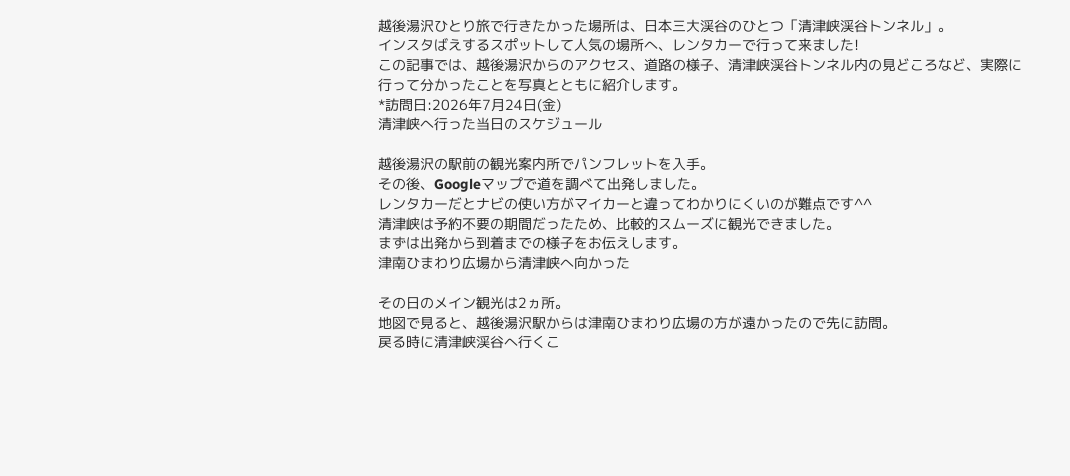越後湯沢ひとり旅で行きたかった場所は、日本三大渓谷のひとつ「清津峡渓谷トンネル」。
インスタばえするスポットして人気の場所へ、レンタカーで行って来ました!
この記事では、越後湯沢からのアクセス、道路の様子、清津峡渓谷トンネル内の見どころなど、実際に行って分かったことを写真とともに紹介します。
*訪問日:2026年7月24日(金)
清津峡へ行った当日のスケジュール

越後湯沢の駅前の観光案内所でパンフレットを入手。
その後、Googleマップで道を調べて出発しました。
レンタカーだとナビの使い方がマイカーと違ってわかりにくいのが難点です^^
清津峡は予約不要の期間だったため、比較的スムーズに観光できました。
まずは出発から到着までの様子をお伝えします。
津南ひまわり広場から清津峡へ向かった

その日のメイン観光は2ヵ所。
地図で見ると、越後湯沢駅からは津南ひまわり広場の方が遠かったので先に訪問。
戻る時に清津峡渓谷へ行くこ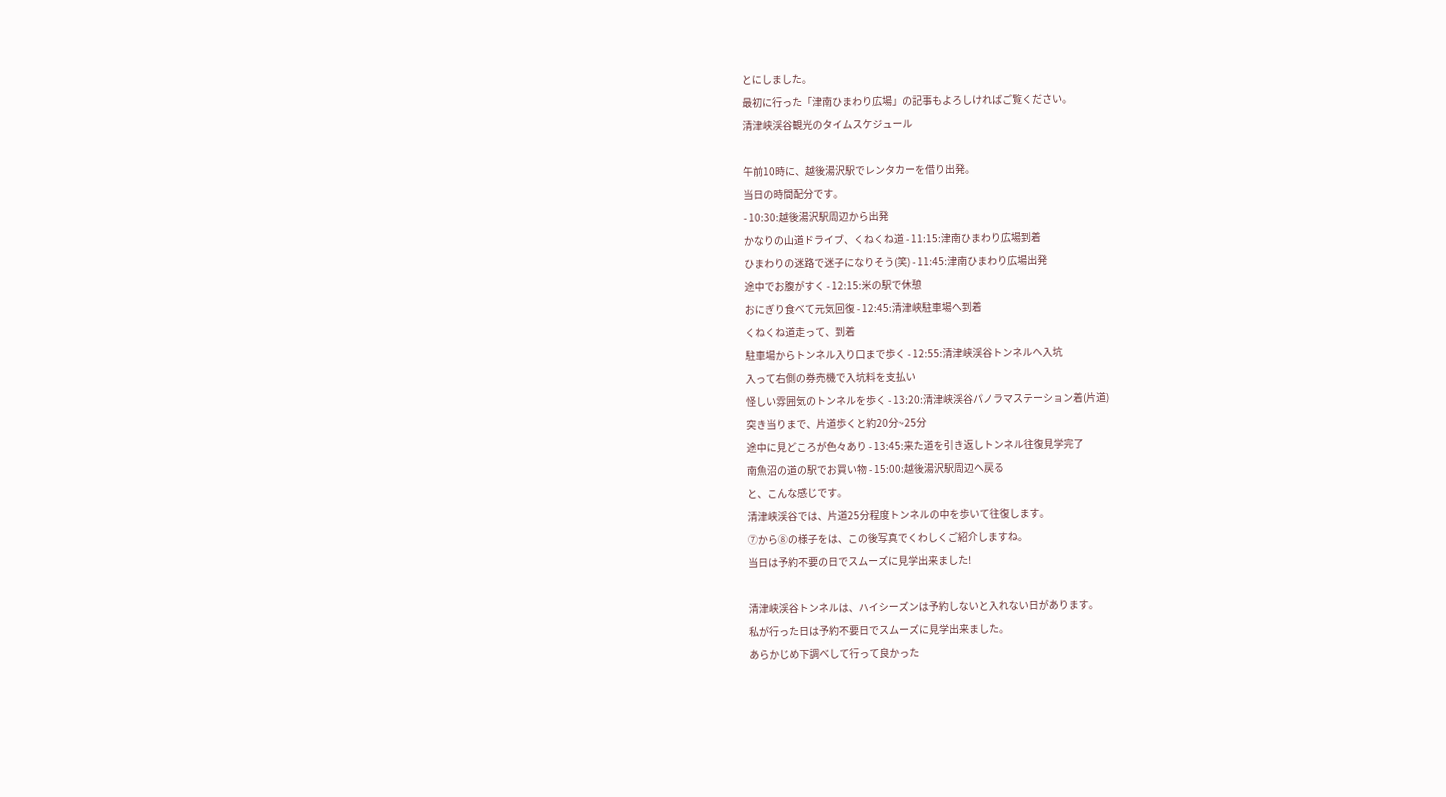とにしました。
最初に行った「津南ひまわり広場」の記事もよろしければご覧ください。
清津峡渓谷観光のタイムスケジュール

午前10時に、越後湯沢駅でレンタカーを借り出発。
当日の時間配分です。
- 10:30:越後湯沢駅周辺から出発
かなりの山道ドライブ、くねくね道 - 11:15:津南ひまわり広場到着
ひまわりの迷路で迷子になりそう(笑) - 11:45:津南ひまわり広場出発
途中でお腹がすく - 12:15:米の駅で休憩
おにぎり食べて元気回復 - 12:45:清津峡駐車場へ到着
くねくね道走って、到着
駐車場からトンネル入り口まで歩く - 12:55:清津峡渓谷トンネルへ入坑
入って右側の券売機で入坑料を支払い
怪しい雰囲気のトンネルを歩く - 13:20:清津峡渓谷パノラマステーション着(片道)
突き当りまで、片道歩くと約20分~25分
途中に見どころが色々あり - 13:45:来た道を引き返しトンネル往復見学完了
南魚沼の道の駅でお買い物 - 15:00:越後湯沢駅周辺へ戻る
と、こんな感じです。
清津峡渓谷では、片道25分程度トンネルの中を歩いて往復します。
⑦から⑧の様子をは、この後写真でくわしくご紹介しますね。
当日は予約不要の日でスムーズに見学出来ました!

清津峡渓谷トンネルは、ハイシーズンは予約しないと入れない日があります。
私が行った日は予約不要日でスムーズに見学出来ました。
あらかじめ下調べして行って良かった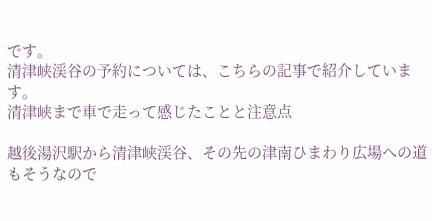です。
清津峡渓谷の予約については、こちらの記事で紹介しています。
清津峡まで車で走って感じたことと注意点

越後湯沢駅から清津峡渓谷、その先の津南ひまわり広場への道もそうなので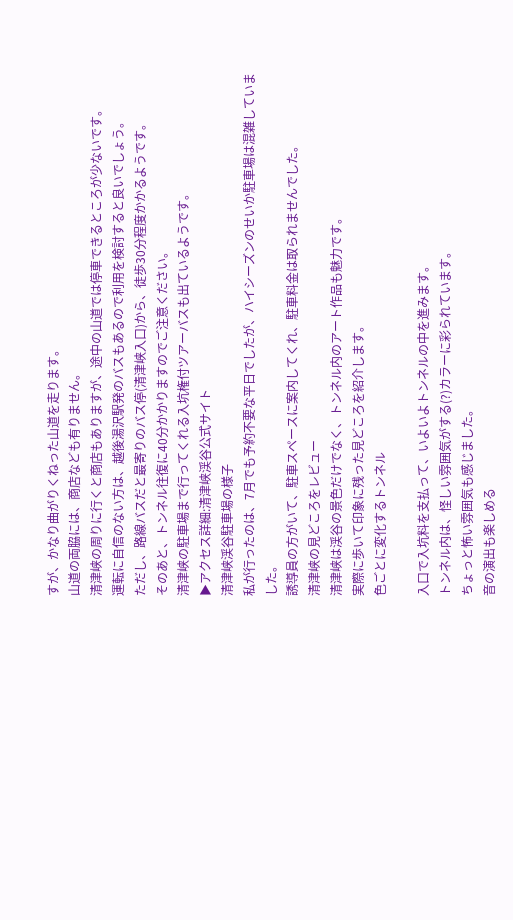すが、かなり曲がりくねった山道を走ります。
山道の両脇には、商店なども有りません。
清津峡の周りに行くと商店もありますが、途中の山道では停車できるところが少ないです。
運転に自信のない方は、越後湯沢駅発のバスもあるので利用を検討すると良いでしょう。
ただし、路線バスだと最寄りのバス停(清津峡入口)から、徒歩30分程度かかるようです。
そのあと、トンネル往復に40分かかりますのでご注意ください。
清津峡の駐車場まで行ってくれる入坑権付ツアーバスも出ているようです。
▶アクセス詳細:清津峡渓谷公式サイト
清津峡渓谷駐車場の様子
私が行ったのは、7月でも予約不要な平日でしたが、ハイシーズンのせいか駐車場は混雑していました。
誘導員の方がいて、駐車スペースに案内してくれ、駐車料金は取られませんでした。
清津峡の見どころをレビュー
清津峡は渓谷の景色だけでなく、トンネル内のアート作品も魅力です。
実際に歩いて印象に残った見どころを紹介します。
色ごとに変化するトンネル

入口で入坑料を支払って、いよいよトンネルの中を進みます。
トンネル内は、怪しい雰囲気がする(?)カラーに彩られています。
ちょっと怖い雰囲気も感じました。
音の演出も楽しめる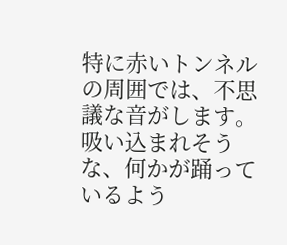特に赤いトンネルの周囲では、不思議な音がします。
吸い込まれそうな、何かが踊っているよう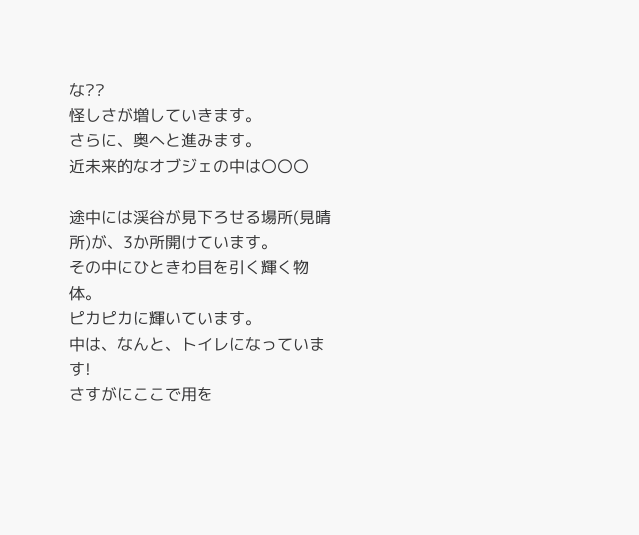な??
怪しさが増していきます。
さらに、奥へと進みます。
近未来的なオブジェの中は〇〇〇

途中には渓谷が見下ろせる場所(見晴所)が、3か所開けています。
その中にひときわ目を引く輝く物体。
ピカピカに輝いています。
中は、なんと、トイレになっています!
さすがにここで用を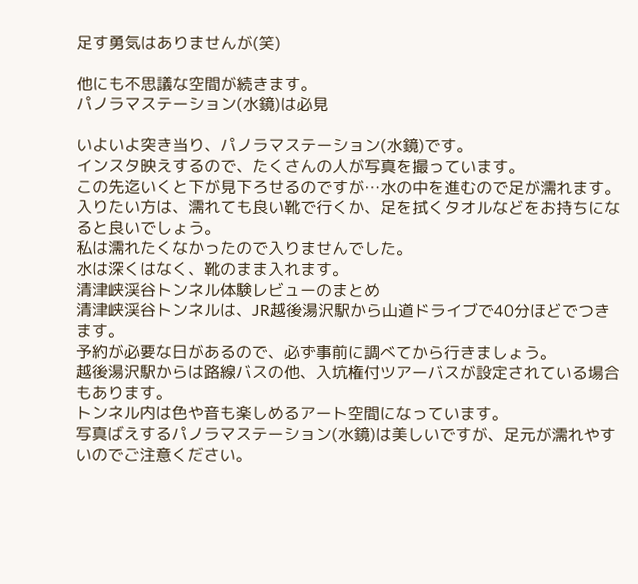足す勇気はありませんが(笑)

他にも不思議な空間が続きます。
パノラマステーション(水鏡)は必見

いよいよ突き当り、パノラマステーション(水鏡)です。
インスタ映えするので、たくさんの人が写真を撮っています。
この先迄いくと下が見下ろせるのですが…水の中を進むので足が濡れます。
入りたい方は、濡れても良い靴で行くか、足を拭くタオルなどをお持ちになると良いでしょう。
私は濡れたくなかったので入りませんでした。
水は深くはなく、靴のまま入れます。
清津峡渓谷トンネル体験レビューのまとめ
清津峡渓谷トンネルは、JR越後湯沢駅から山道ドライブで40分ほどでつきます。
予約が必要な日があるので、必ず事前に調べてから行きましょう。
越後湯沢駅からは路線バスの他、入坑権付ツアーバスが設定されている場合もあります。
トンネル内は色や音も楽しめるアート空間になっています。
写真ばえするパノラマステーション(水鏡)は美しいですが、足元が濡れやすいのでご注意ください。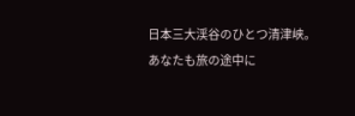日本三大渓谷のひとつ清津峡。
あなたも旅の途中に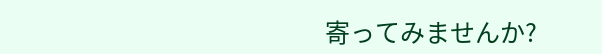寄ってみませんか?